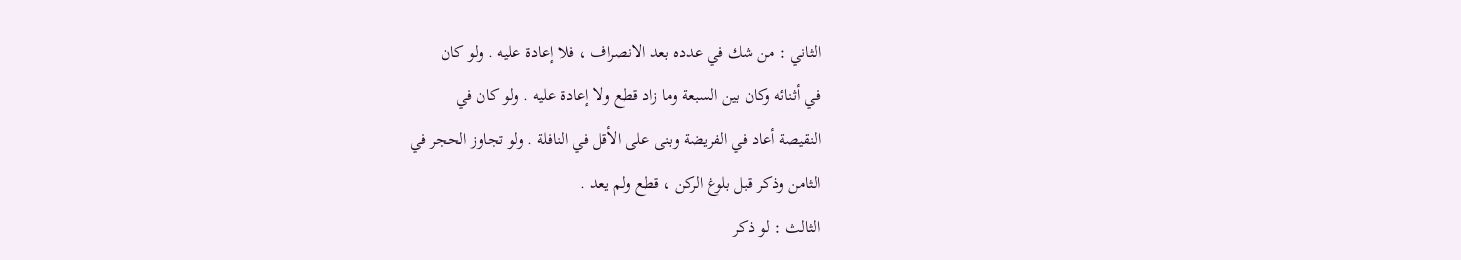الثاني : من شك في عدده بعد الانصراف ، فلا إعادة عليه . ولو كان
في أثنائه وكان بين السبعة وما زاد قطع ولا إعادة عليه . ولو كان في
النقيصة أعاد في الفريضة وبنى على الأقل في النافلة . ولو تجاوز الحجر في
الثامن وذكر قبل بلوغ الركن ، قطع ولم يعد .
الثالث : لو ذكر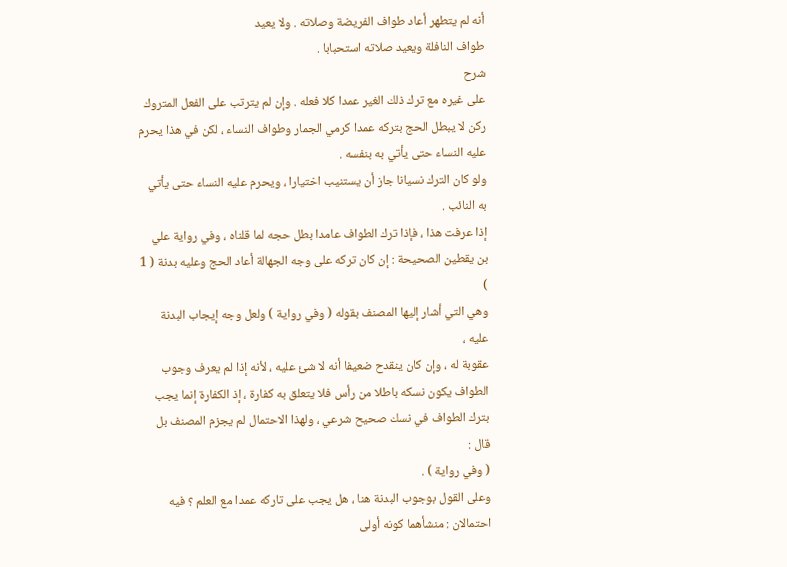أنه لم يتطهر أعاد طواف الفريضة وصلاته . ولا يعيد
طواف النافلة ويعيد صلاته استحبابا .
شرح
على غيره مع ترك ذلك الغير عمدا كلا فعله . وإن لم يترتب على الفعل المتروك
ركن لا يبطل الحج بتركه عمدا كرمي الجمار وطواف النساء ، لكن في هذا يحرم
عليه النساء حتى يأتي به بنفسه .
ولو كان الترك نسيانا جاز أن يستنيب اختيارا ، ويحرم عليه النساء حتى يأتي
به النائب .
إذا عرفت هذا ، فإذا ترك الطواف عامدا بطل حجه لما قلناه ، وفي رواية علي
بن يقطين الصحيحة : إن كان تركه على وجه الجهالة أعاد الحج وعليه بدنة ( 1 )
وهي التي أشار إليها المصنف بقوله ( وفي رواية ) ولعل وجه إيجاب البدنة عليه ،
عقوبة له ، وإن كان ينقدح ضعيفا أنه لا شئ عليه ، لأنه إذا لم يعرف وجوب
الطواف يكون نسكه باطلا من رأس فلا يتعلق به كفارة ، إذ الكفارة إنما يجب
بترك الطواف في نسك صحيح شرعي ، ولهذا الاحتمال لم يجزم المصنف بل قال :
( وفي رواية ) .
وعلى القول بوجوب البدنة هنا ، هل يجب على تاركه عمدا مع العلم ؟ فيه
احتمالان : منشأهما كونه أولى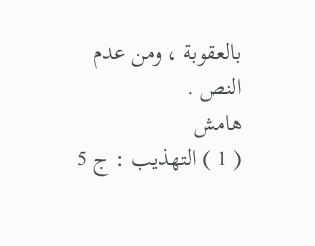بالعقوبة ، ومن عدم النص .
هامش
( 1 ) التهذيب : ج 5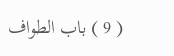( 9 ) باب الطواف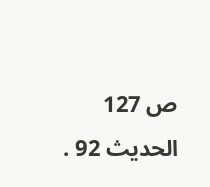ص 127 الحديث 92 .